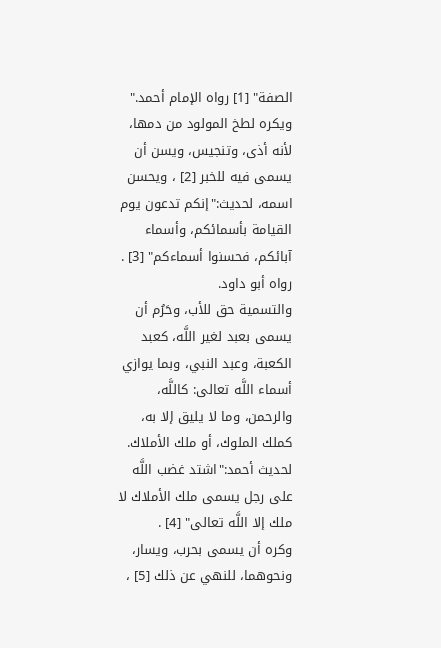الصفة" [1] رواه الإمام أحمد."
ويكره لطخ المولود من دمها، لأنه أذى، وتنجيس، ويسن أن يسمى فيه للخبر [2] ، ويحسن اسمه، لحديث:"إنكم تدعون يوم القيامة بأسمائكم، وأسماء آبائكم، فحسنوا أسماءكم" [3] . رواه أبو داود.
والتسمية حق للأب، وحَرُم أن يسمى بعبد لغير اللَّه، كعبد الكعبة، وعبد النبي، وبما يوازي أسماء اللَّه تعالى: كاللَّه، والرحمن، وما لا يليق إلا به، كملك الملوك، أو ملك الأملاك. لحديث أحمد:"اشتد غضب اللَّه على رجل يسمى ملك الأملاك لا ملك إلا اللَّه تعالى" [4] .
وكره أن يسمى بحرب، ويسار، ونحوهما، للنهي عن ذلك [5] ،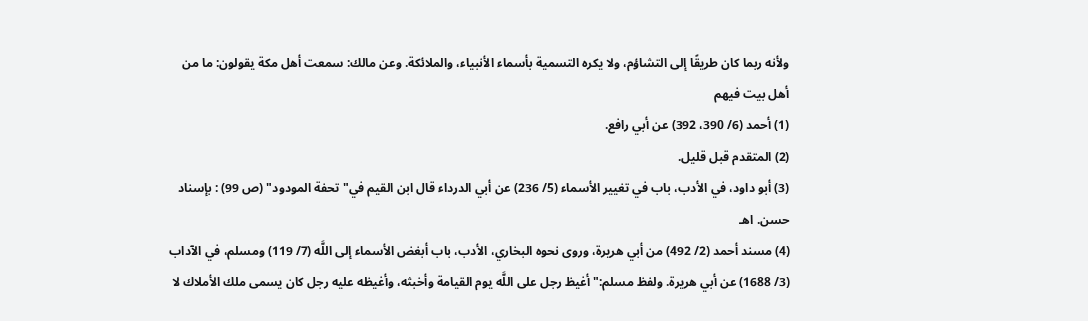ولأنه ربما كان طريقًا إلى التشاؤم، ولا يكره التسمية بأسماء الأنبياء، والملائكة. وعن مالك: سمعت أهل مكة يقولون: ما من أهل بيت فيهم
(1) أحمد (6/ 390، 392) عن أبي رافع.
(2) المتقدم قبل قليل.
(3) أبو داود، في الأدب، باب في تغيير الأسماء (5/ 236) عن أبي الدرداء قال ابن القيم في"تحفة المودود" (ص 99) : بإسناد حسن. اهـ
(4) مسند أحمد (2/ 492) من أبي هريرة، وروى نحوه البخاري، الأدب، باب أبغض الأسماء إلى اللَّه (7/ 119) ومسلم، في الآداب (3/ 1688) عن أبي هريرة. ولفظ مسلم:"أغيظ رجل على اللَّه يوم القيامة وأخبثه، وأغيظه عليه رجل كان يسمى ملك الأملاك لا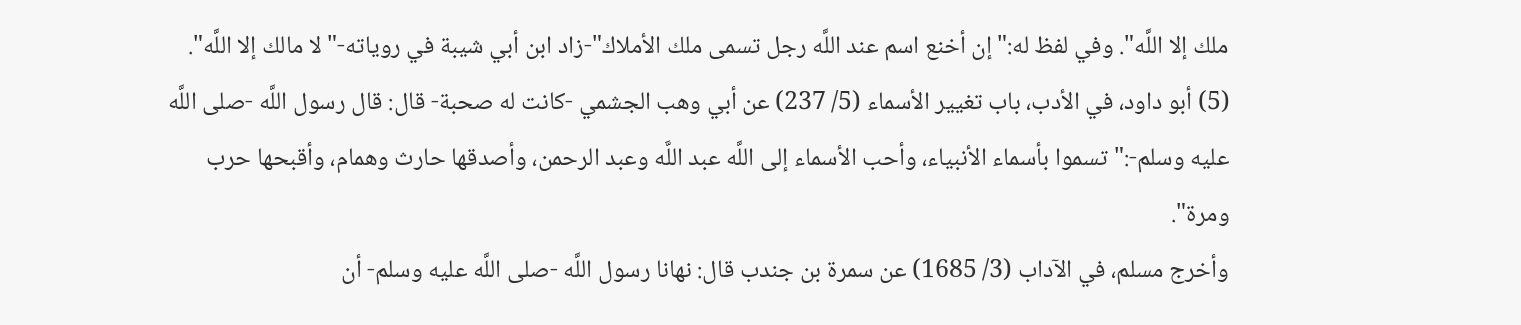ملك إلا اللَّه". وفي لفظ له:"إن أخنع اسم عند اللَّه رجل تسمى ملك الأملاك"-زاد ابن أبي شيبة في روياته-"لا مالك إلا اللَّه".
(5) أبو داود، في الأدب، باب تغيير الأسماء (5/ 237) عن أبي وهب الجشمي -كانت له صحبة- قال: قال رسول اللَّه -صلى اللَّه عليه وسلم-:"تسموا بأسماء الأنبياء، وأحب الأسماء إلى اللَّه عبد اللَّه وعبد الرحمن، وأصدقها حارث وهمام، وأقبحها حرب ومرة".
وأخرج مسلم، في الآداب (3/ 1685) عن سمرة بن جندب قال: نهانا رسول اللَّه -صلى اللَّه عليه وسلم- أن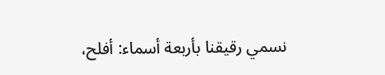نسمي رقيقنا بأربعة أسماء: أفلح،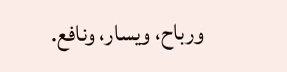ورباح، ويسار، ونافع.